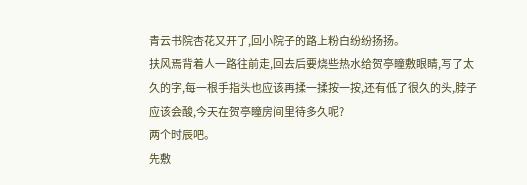青云书院杏花又开了,回小院子的路上粉白纷纷扬扬。
扶风焉背着人一路往前走,回去后要烧些热水给贺亭瞳敷眼睛,写了太久的字,每一根手指头也应该再揉一揉按一按,还有低了很久的头,脖子应该会酸,今天在贺亭瞳房间里待多久呢?
两个时辰吧。
先敷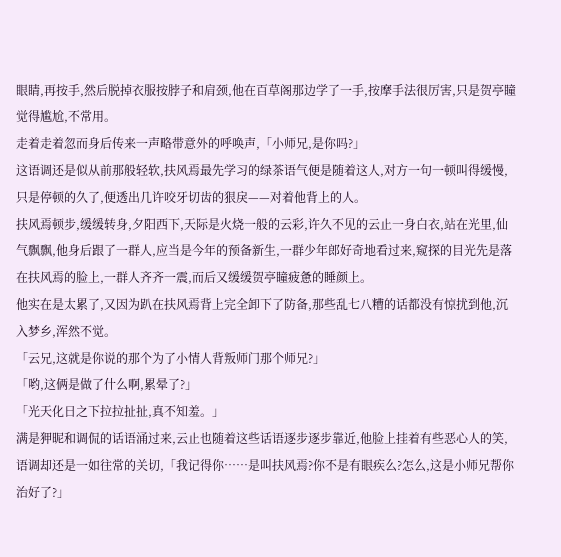眼睛,再按手,然后脱掉衣服按脖子和肩颈,他在百草阁那边学了一手,按摩手法很厉害,只是贺亭瞳觉得尴尬,不常用。
走着走着忽而身后传来一声略带意外的呼唤声,「小师兄,是你吗?」
这语调还是似从前那般轻软,扶风焉最先学习的绿茶语气便是随着这人,对方一句一顿叫得缓慢,只是停顿的久了,便透出几许咬牙切齿的狠戾——对着他背上的人。
扶风焉顿步,缓缓转身,夕阳西下,天际是火烧一般的云彩,许久不见的云止一身白衣,站在光里,仙气飘飘,他身后跟了一群人,应当是今年的预备新生,一群少年郎好奇地看过来,窥探的目光先是落在扶风焉的脸上,一群人齐齐一震,而后又缓缓贺亭瞳疲惫的睡颜上。
他实在是太累了,又因为趴在扶风焉背上完全卸下了防备,那些乱七八糟的话都没有惊扰到他,沉入梦乡,浑然不觉。
「云兄,这就是你说的那个为了小情人背叛师门那个师兄?」
「哟,这俩是做了什么啊,累晕了?」
「光天化日之下拉拉扯扯,真不知羞。」
满是狎昵和调侃的话语涌过来,云止也随着这些话语逐步逐步靠近,他脸上挂着有些恶心人的笑,语调却还是一如往常的关切,「我记得你……是叫扶风焉?你不是有眼疾么?怎么,这是小师兄帮你治好了?」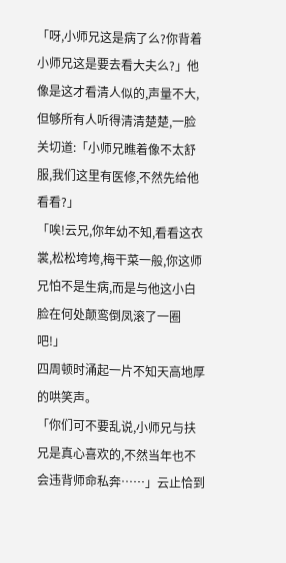「呀,小师兄这是病了么?你背着小师兄这是要去看大夫么?」他像是这才看清人似的,声量不大,但够所有人听得清清楚楚,一脸关切道:「小师兄瞧着像不太舒服,我们这里有医修,不然先给他看看?」
「唉!云兄,你年幼不知,看看这衣裳,松松垮垮,梅干菜一般,你这师兄怕不是生病,而是与他这小白脸在何处颠鸾倒凤滚了一圈吧!」
四周顿时涌起一片不知天高地厚的哄笑声。
「你们可不要乱说,小师兄与扶兄是真心喜欢的,不然当年也不会违背师命私奔……」云止恰到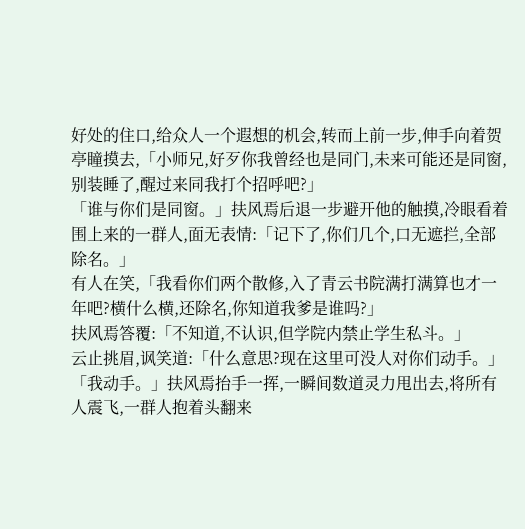好处的住口,给众人一个遐想的机会,转而上前一步,伸手向着贺亭瞳摸去,「小师兄,好歹你我曾经也是同门,未来可能还是同窗,别装睡了,醒过来同我打个招呼吧?」
「谁与你们是同窗。」扶风焉后退一步避开他的触摸,冷眼看着围上来的一群人,面无表情:「记下了,你们几个,口无遮拦,全部除名。」
有人在笑,「我看你们两个散修,入了青云书院满打满算也才一年吧?横什么横,还除名,你知道我爹是谁吗?」
扶风焉答覆:「不知道,不认识,但学院内禁止学生私斗。」
云止挑眉,讽笑道:「什么意思?现在这里可没人对你们动手。」
「我动手。」扶风焉抬手一挥,一瞬间数道灵力甩出去,将所有人震飞,一群人抱着头翻来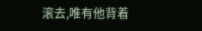滚去,唯有他背着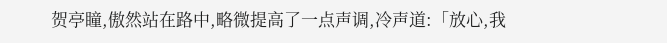贺亭瞳,傲然站在路中,略微提高了一点声调,冷声道:「放心,我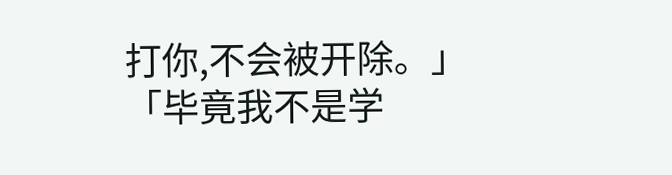打你,不会被开除。」
「毕竟我不是学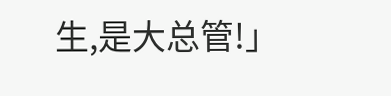生,是大总管!」